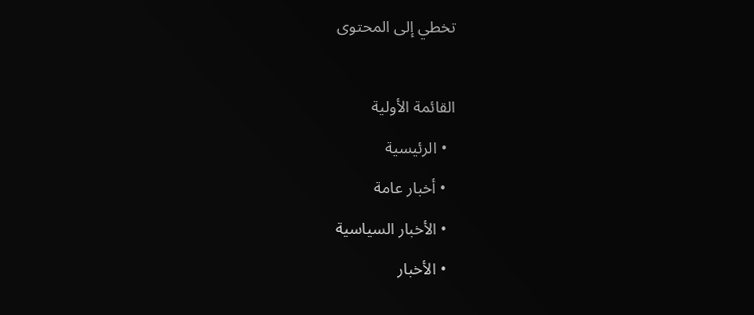تخطي إلى المحتوى

القائمة الأولية
  • الرئيسية
  • أخبار عامة
  • الأخبار السياسية
  • الأخبار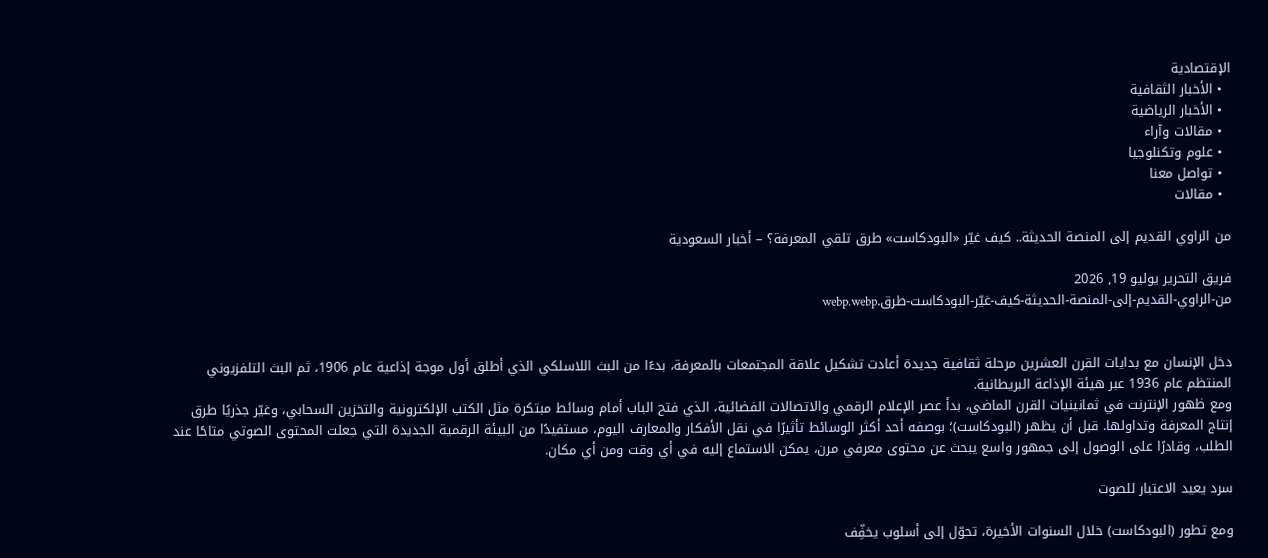الإقتصادية
  • الأخبار الثقافية
  • الأخبار الرياضية
  • مقالات وآراء
  • علوم وتكنلوجيا
  • تواصل معنا
  • مقالات

من الراوي القديم إلى المنصة الحديثة.. كيف غيّر «البودكاست» طرق تلقي المعرفة؟ – أخبار السعودية

فريق التحرير يوليو 19, 2026
من-الراوي-القديم-إلى-المنصة-الحديثة-كيف-غيّر-البودكاست-طرق.webp.webp


دخل الإنسان مع بدايات القرن العشرين مرحلة ثقافية جديدة أعادت تشكيل علاقة المجتمعات بالمعرفة، بدءًا من البث اللاسلكي الذي أطلق أول موجة إذاعية عام 1906، ثم البث التلفزيوني المنتظم عام 1936 عبر هيئة الإذاعة البريطانية.
ومع ظهور الإنترنت في ثمانينيات القرن الماضي، بدأ عصر الإعلام الرقمي والاتصالات الفضائية، الذي فتح الباب أمام وسائط مبتكرة مثل الكتب الإلكترونية والتخزين السحابي، وغيّر جذريًا طرق إنتاج المعرفة وتداولها. قبل أن يظهر (البودكاست)؛ بوصفه أحد أكثر الوسائط تأثيرًا في نقل الأفكار والمعارف اليوم، مستفيدًا من البيئة الرقمية الجديدة التي جعلت المحتوى الصوتي متاحًا عند الطلب، وقادرًا على الوصول إلى جمهور واسع يبحث عن محتوى معرفي مرن، يمكن الاستماع إليه في أي وقت ومن أي مكان.

سرد يعيد الاعتبار للصوت

ومع تطور (البودكاست) خلال السنوات الأخيرة، تحوّل إلى أسلوب يخفِّف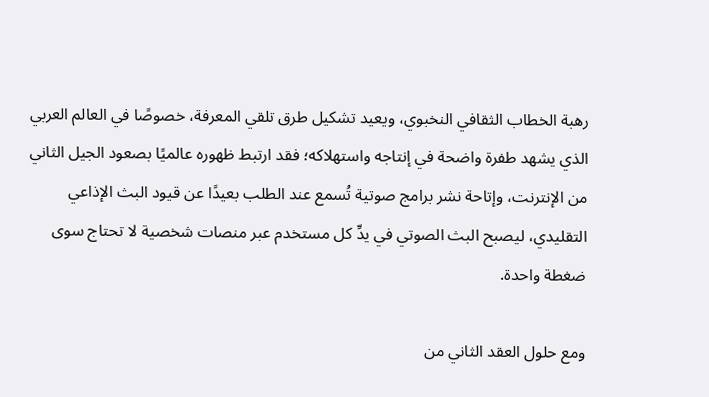رهبة الخطاب الثقافي النخبوي، ويعيد تشكيل طرق تلقي المعرفة، خصوصًا في العالم العربي الذي يشهد طفرة واضحة في إنتاجه واستهلاكه؛ فقد ارتبط ظهوره عالميًا بصعود الجيل الثاني من الإنترنت، وإتاحة نشر برامج صوتية تُسمع عند الطلب بعيدًا عن قيود البث الإذاعي التقليدي، ليصبح البث الصوتي في يدِّ كل مستخدم عبر منصات شخصية لا تحتاج سوى ضغطة واحدة.

ومع حلول العقد الثاني من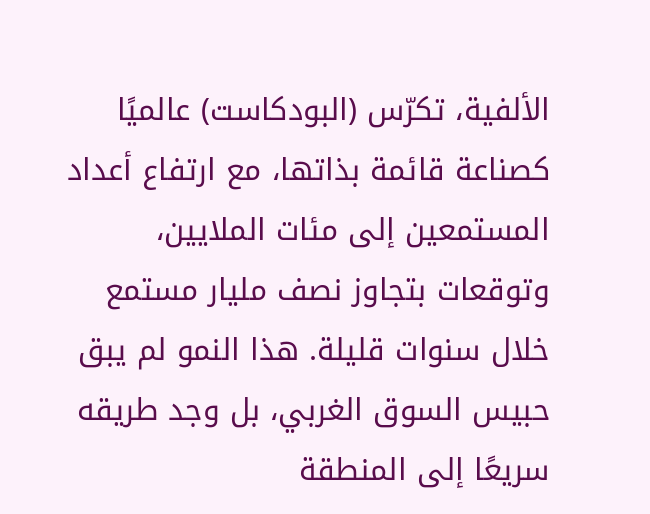الألفية، تكرّس (البودكاست) عالميًا كصناعة قائمة بذاتها، مع ارتفاع أعداد المستمعين إلى مئات الملايين، وتوقعات بتجاوز نصف مليار مستمع خلال سنوات قليلة. هذا النمو لم يبق حبيس السوق الغربي، بل وجد طريقه سريعًا إلى المنطقة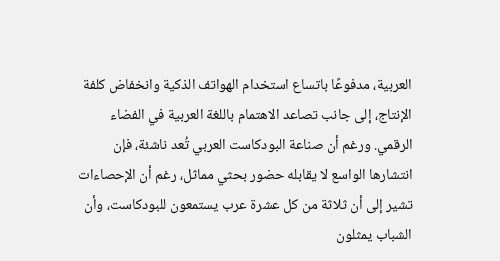العربية، مدفوعًا باتساع استخدام الهواتف الذكية وانخفاض كلفة الإنتاج، إلى جانب تصاعد الاهتمام باللغة العربية في الفضاء الرقمي. ورغم أن صناعة البودكاست العربي تُعد ناشئة، فإن انتشارها الواسع لا يقابله حضور بحثي مماثل، رغم أن الإحصاءات تشير إلى أن ثلاثة من كل عشرة عرب يستمعون للبودكاست، وأن الشباب يمثلون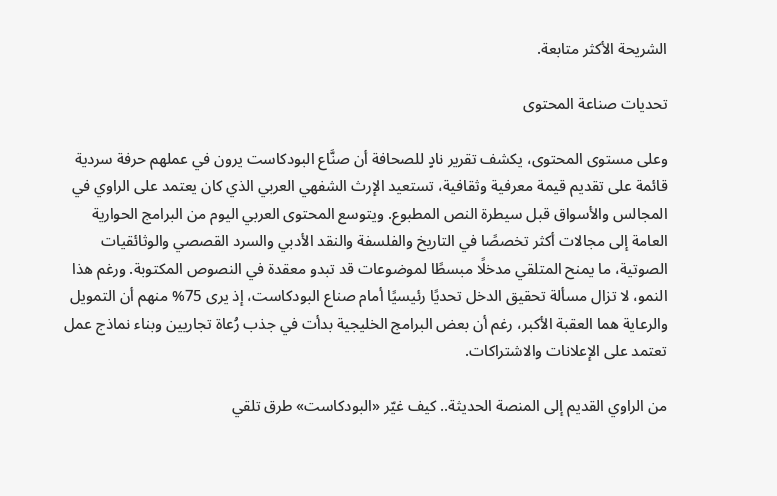الشريحة الأكثر متابعة.

تحديات صناعة المحتوى

وعلى مستوى المحتوى، يكشف تقرير نادٍ للصحافة أن صنَّاع البودكاست يرون في عملهم حرفة سردية قائمة على تقديم قيمة معرفية وثقافية، تستعيد الإرث الشفهي العربي الذي كان يعتمد على الراوي في المجالس والأسواق قبل سيطرة النص المطبوع. ويتوسع المحتوى العربي اليوم من البرامج الحوارية العامة إلى مجالات أكثر تخصصًا في التاريخ والفلسفة والنقد الأدبي والسرد القصصي والوثائقيات الصوتية، ما يمنح المتلقي مدخلًا مبسطًا لموضوعات قد تبدو معقدة في النصوص المكتوبة. ورغم هذا النمو، لا تزال مسألة تحقيق الدخل تحديًا رئيسيًا أمام صناع البودكاست، إذ يرى 75% منهم أن التمويل والرعاية هما العقبة الأكبر، رغم أن بعض البرامج الخليجية بدأت في جذب رُعاة تجاريين وبناء نماذج عمل تعتمد على الإعلانات والاشتراكات.

من الراوي القديم إلى المنصة الحديثة.. كيف غيّر «البودكاست» طرق تلقي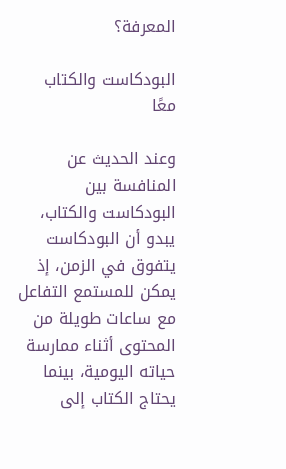المعرفة؟

البودكاست والكتاب معًا

وعند الحديث عن المنافسة بين البودكاست والكتاب، يبدو أن البودكاست يتفوق في الزمن، إذ يمكن للمستمع التفاعل مع ساعات طويلة من المحتوى أثناء ممارسة حياته اليومية، بينما يحتاج الكتاب إلى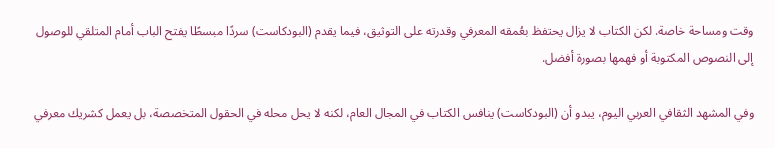وقت ومساحة خاصة. لكن الكتاب لا يزال يحتفظ بعُمقه المعرفي وقدرته على التوثيق، فيما يقدم (البودكاست) سردًا مبسطًا يفتح الباب أمام المتلقي للوصول إلى النصوص المكتوبة أو فهمها بصورة أفضل.

وفي المشهد الثقافي العربي اليوم، يبدو أن (البودكاست) ينافس الكتاب في المجال العام، لكنه لا يحل محله في الحقول المتخصصة، بل يعمل كشريك معرفي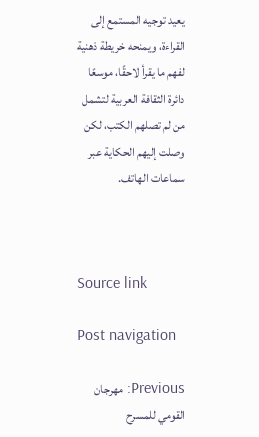يعيد توجيه المستمع إلى القراءة، ويمنحه خريطة ذهنية لفهم ما يقرأ لاحقًا، موسعًا دائرة الثقافة العربية لتشمل من لم تصلهم الكتب، لكن وصلت إليهم الحكاية عبر سماعات الهاتف.



Source link

Post navigation

Previous: مهرجان القومي للمسرح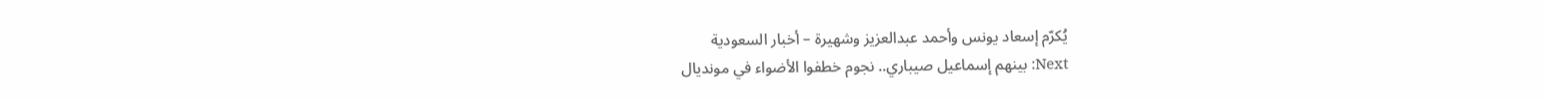يُكرّم إسعاد يونس وأحمد عبدالعزيز وشهيرة – أخبار السعودية
Next: بينهم إسماعيل صيباري.. نجوم خطفوا الأضواء في مونديال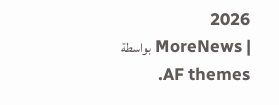2026
| MoreNews بواسطة AF themes.